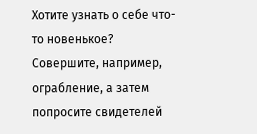Хотите узнать о себе что-то новенькое? Совершите, например, ограбление, а затем попросите свидетелей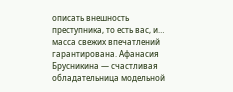описать внешность преступника, то есть вас, и… масса свежих впечатлений гарантирована. Афанасия Брусникина — счастливая обладательница модельной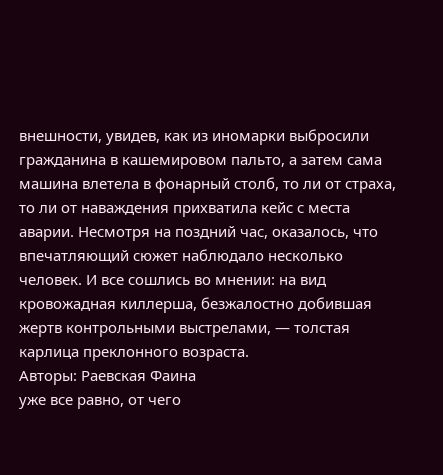внешности, увидев, как из иномарки выбросили гражданина в кашемировом пальто, а затем сама машина влетела в фонарный столб, то ли от страха, то ли от наваждения прихватила кейс с места аварии. Несмотря на поздний час, оказалось, что впечатляющий сюжет наблюдало несколько человек. И все сошлись во мнении: на вид кровожадная киллерша, безжалостно добившая жертв контрольными выстрелами, — толстая карлица преклонного возраста.
Авторы: Раевская Фаина
уже все равно, от чего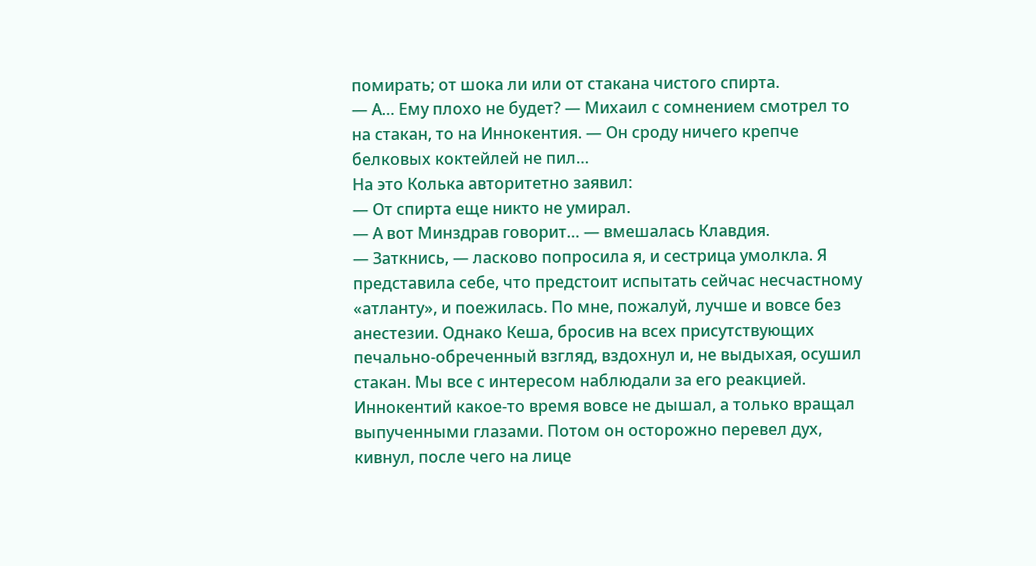помирать; от шока ли или от стакана чистого спирта.
— А… Ему плохо не будет? — Михаил с сомнением смотрел то на стакан, то на Иннокентия. — Он сроду ничего крепче белковых коктейлей не пил…
На это Колька авторитетно заявил:
— От спирта еще никто не умирал.
— А вот Минздрав говорит… — вмешалась Клавдия.
— Заткнись, — ласково попросила я, и сестрица умолкла. Я представила себе, что предстоит испытать сейчас несчастному «атланту», и поежилась. По мне, пожалуй, лучше и вовсе без анестезии. Однако Кеша, бросив на всех присутствующих печально-обреченный взгляд, вздохнул и, не выдыхая, осушил стакан. Мы все с интересом наблюдали за его реакцией. Иннокентий какое-то время вовсе не дышал, а только вращал выпученными глазами. Потом он осторожно перевел дух, кивнул, после чего на лице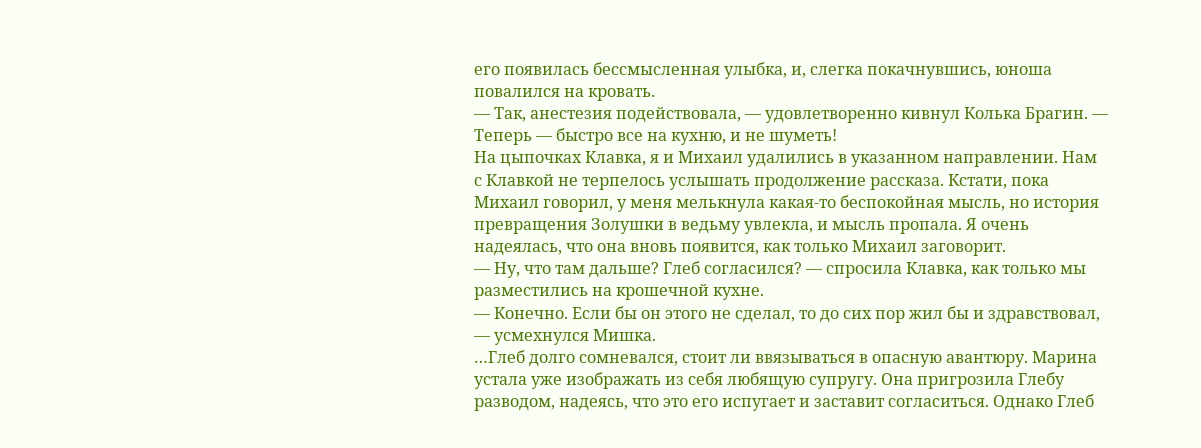его появилась бессмысленная улыбка, и, слегка покачнувшись, юноша повалился на кровать.
— Так, анестезия подействовала, — удовлетворенно кивнул Колька Брагин. — Теперь — быстро все на кухню, и не шуметь!
На цыпочках Клавка, я и Михаил удалились в указанном направлении. Нам с Клавкой не терпелось услышать продолжение рассказа. Кстати, пока Михаил говорил, у меня мелькнула какая-то беспокойная мысль, но история превращения Золушки в ведьму увлекла, и мысль пропала. Я очень надеялась, что она вновь появится, как только Михаил заговорит.
— Ну, что там дальше? Глеб согласился? — спросила Клавка, как только мы разместились на крошечной кухне.
— Конечно. Если бы он этого не сделал, то до сих пор жил бы и здравствовал, — усмехнулся Мишка.
…Глеб долго сомневался, стоит ли ввязываться в опасную авантюру. Марина устала уже изображать из себя любящую супругу. Она пригрозила Глебу разводом, надеясь, что это его испугает и заставит согласиться. Однако Глеб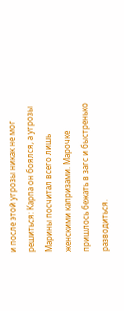и после этой угрозы никак не мог решиться: Карпа он боялся, а угрозы Марины посчитал всего лишь женскими капризами. Марочке пришлось бежать в загс и быстренько разводиться.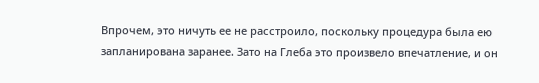Впрочем, это ничуть ее не расстроило, поскольку процедура была ею запланирована заранее. Зато на Глеба это произвело впечатление, и он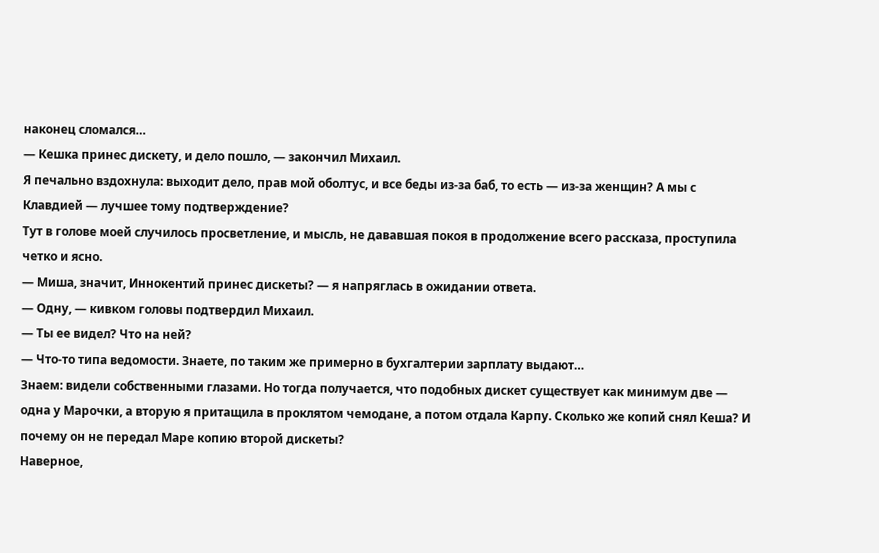наконец сломался…
— Кешка принес дискету, и дело пошло, — закончил Михаил.
Я печально вздохнула: выходит дело, прав мой оболтус, и все беды из-за баб, то есть — из-за женщин? А мы с Клавдией — лучшее тому подтверждение?
Тут в голове моей случилось просветление, и мысль, не дававшая покоя в продолжение всего рассказа, проступила четко и ясно.
— Миша, значит, Иннокентий принес дискеты? — я напряглась в ожидании ответа.
— Одну, — кивком головы подтвердил Михаил.
— Ты ее видел? Что на ней?
— Что-то типа ведомости. Знаете, по таким же примерно в бухгалтерии зарплату выдают…
Знаем: видели собственными глазами. Но тогда получается, что подобных дискет существует как минимум две — одна у Марочки, а вторую я притащила в проклятом чемодане, а потом отдала Карпу. Сколько же копий снял Кеша? И почему он не передал Маре копию второй дискеты?
Наверное,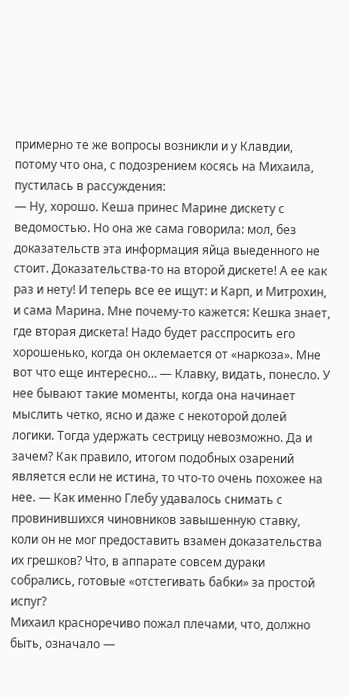примерно те же вопросы возникли и у Клавдии, потому что она, с подозрением косясь на Михаила, пустилась в рассуждения:
— Ну, хорошо. Кеша принес Марине дискету с ведомостью. Но она же сама говорила: мол, без доказательств эта информация яйца выеденного не стоит. Доказательства-то на второй дискете! А ее как раз и нету! И теперь все ее ищут: и Карп, и Митрохин, и сама Марина. Мне почему-то кажется: Кешка знает, где вторая дискета! Надо будет расспросить его хорошенько, когда он оклемается от «наркоза». Мне вот что еще интересно… — Клавку, видать, понесло. У нее бывают такие моменты, когда она начинает мыслить четко, ясно и даже с некоторой долей логики. Тогда удержать сестрицу невозможно. Да и зачем? Как правило, итогом подобных озарений является если не истина, то что-то очень похожее на нее. — Как именно Глебу удавалось снимать с провинившихся чиновников завышенную ставку, коли он не мог предоставить взамен доказательства их грешков? Что, в аппарате совсем дураки собрались, готовые «отстегивать бабки» за простой испуг?
Михаил красноречиво пожал плечами, что, должно быть, означало —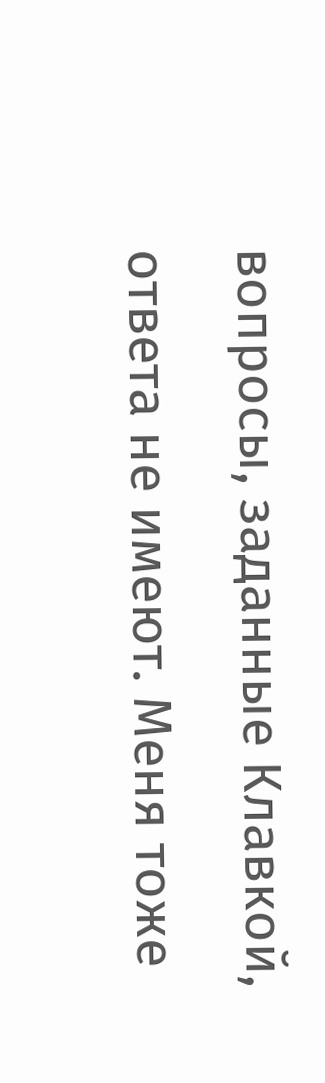вопросы, заданные Клавкой, ответа не имеют. Меня тоже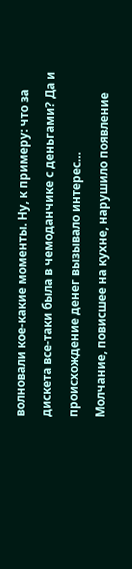волновали кое-какие моменты. Ну, к примеру: что за дискета все-таки была в чемоданчике с деньгами? Да и происхождение денег вызывало интерес…
Молчание, повисшее на кухне, нарушило появление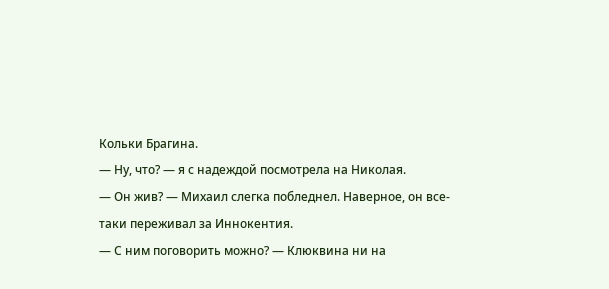Кольки Брагина.
— Ну, что? — я с надеждой посмотрела на Николая.
— Он жив? — Михаил слегка побледнел. Наверное, он все-таки переживал за Иннокентия.
— С ним поговорить можно? — Клюквина ни на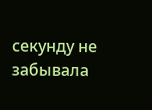секунду не забывала